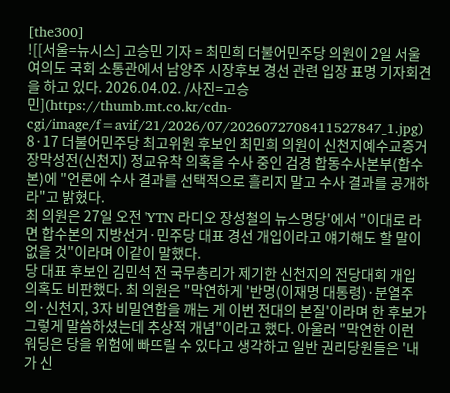[the300]
![[서울=뉴시스] 고승민 기자 = 최민희 더불어민주당 의원이 2일 서울 여의도 국회 소통관에서 남양주 시장후보 경선 관련 입장 표명 기자회견을 하고 있다. 2026.04.02. /사진=고승민](https://thumb.mt.co.kr/cdn-cgi/image/f=avif/21/2026/07/2026072708411527847_1.jpg)
8·17 더불어민주당 최고위원 후보인 최민희 의원이 신천지예수교증거장막성전(신천지) 정교유착 의혹을 수사 중인 검경 합동수사본부(합수본)에 "언론에 수사 결과를 선택적으로 흘리지 말고 수사 결과를 공개하라"고 밝혔다.
최 의원은 27일 오전 'YTN 라디오 장성철의 뉴스명당'에서 "이대로 라면 합수본의 지방선거·민주당 대표 경선 개입이라고 얘기해도 할 말이 없을 것"이라며 이같이 말했다.
당 대표 후보인 김민석 전 국무총리가 제기한 신천지의 전당대회 개입 의혹도 비판했다. 최 의원은 "막연하게 '반명(이재명 대통령)·분열주의·신천지, 3자 비밀연합을 깨는 게 이번 전대의 본질'이라며 한 후보가 그렇게 말씀하셨는데 추상적 개념"이라고 했다. 아울러 "막연한 이런 워딩은 당을 위험에 빠뜨릴 수 있다고 생각하고 일반 권리당원들은 '내가 신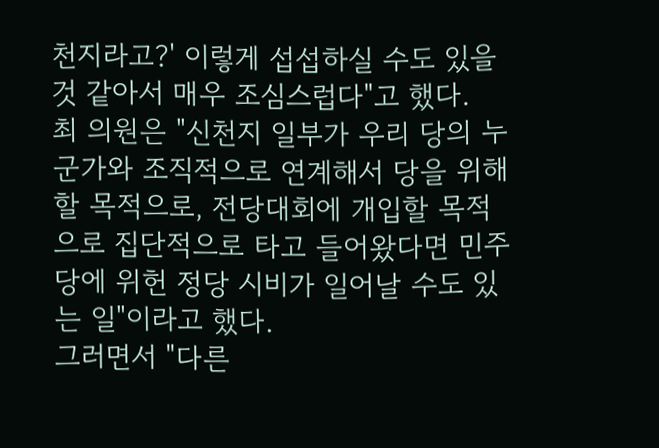천지라고?' 이렇게 섭섭하실 수도 있을 것 같아서 매우 조심스럽다"고 했다.
최 의원은 "신천지 일부가 우리 당의 누군가와 조직적으로 연계해서 당을 위해할 목적으로, 전당대회에 개입할 목적으로 집단적으로 타고 들어왔다면 민주당에 위헌 정당 시비가 일어날 수도 있는 일"이라고 했다.
그러면서 "다른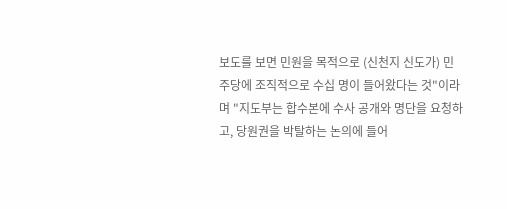보도를 보면 민원을 목적으로 (신천지 신도가) 민주당에 조직적으로 수십 명이 들어왔다는 것"이라며 "지도부는 합수본에 수사 공개와 명단을 요청하고, 당원권을 박탈하는 논의에 들어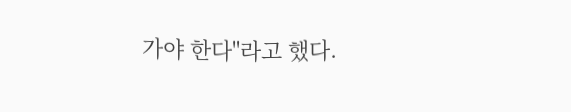가야 한다"라고 했다.